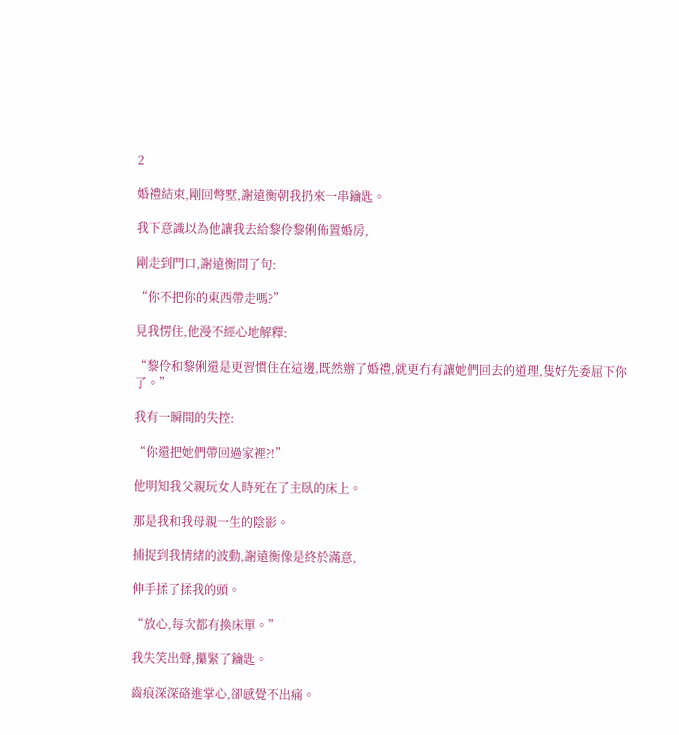2

婚禮結束,剛回彆墅,謝遠衡朝我扔來一串鑰匙。

我下意識以為他讓我去給黎伶黎俐佈置婚房,

剛走到門口,謝遠衡問了句:

“你不把你的東西帶走嗎?”

見我愣住,他漫不經心地解釋:

“黎伶和黎俐還是更習慣住在這邊,既然辦了婚禮,就更冇有讓她們回去的道理,隻好先委屈下你了。”

我有一瞬間的失控:

“你還把她們帶回過家裡?!”

他明知我父親玩女人時死在了主臥的床上。

那是我和我母親一生的陰影。

捕捉到我情緒的波動,謝遠衡像是終於滿意,

伸手揉了揉我的頭。

“放心,每次都有換床單。”

我失笑出聲,攥緊了鑰匙。

齒痕深深硌進掌心,卻感覺不出痛。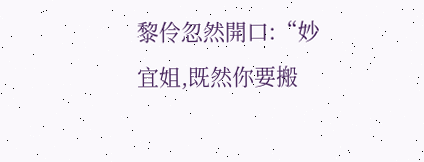黎伶忽然開口:“妙宜姐,既然你要搬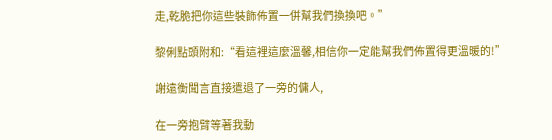走,乾脆把你這些裝飾佈置一併幫我們換換吧。”

黎俐點頭附和:“看這裡這麼溫馨,相信你一定能幫我們佈置得更溫暖的!”

謝遠衡聞言直接遣退了一旁的傭人,

在一旁抱臂等著我動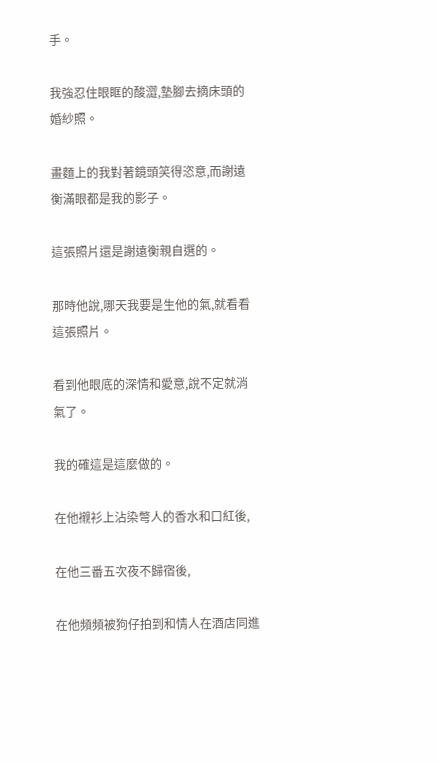手。

我強忍住眼眶的酸澀,墊腳去摘床頭的婚紗照。

畫麵上的我對著鏡頭笑得恣意,而謝遠衡滿眼都是我的影子。

這張照片還是謝遠衡親自選的。

那時他說,哪天我要是生他的氣,就看看這張照片。

看到他眼底的深情和愛意,說不定就消氣了。

我的確這是這麼做的。

在他襯衫上沾染彆人的香水和口紅後,

在他三番五次夜不歸宿後,

在他頻頻被狗仔拍到和情人在酒店同進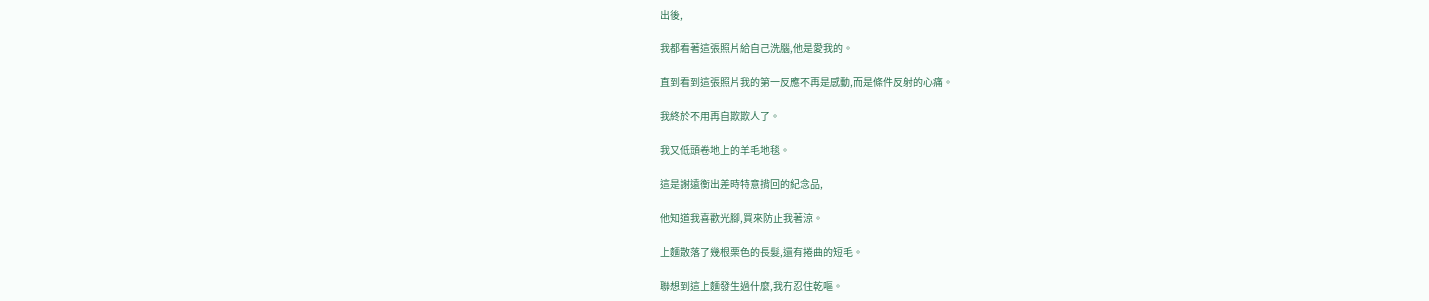出後,

我都看著這張照片給自己洗腦,他是愛我的。

直到看到這張照片我的第一反應不再是感動,而是條件反射的心痛。

我終於不用再自欺欺人了。

我又低頭卷地上的羊毛地毯。

這是謝遠衡出差時特意揹回的紀念品,

他知道我喜歡光腳,買來防止我著涼。

上麵散落了幾根栗色的長髮,還有捲曲的短毛。

聯想到這上麵發生過什麼,我冇忍住乾嘔。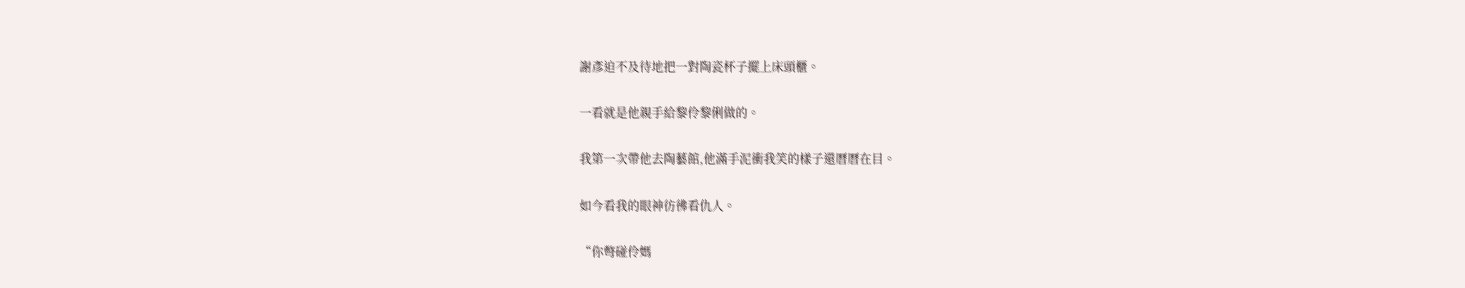謝彥迫不及待地把一對陶瓷杯子擺上床頭櫃。

一看就是他親手給黎伶黎俐做的。

我第一次帶他去陶藝館,他滿手泥衝我笑的樣子還曆曆在目。

如今看我的眼神彷彿看仇人。

“你彆碰伶媽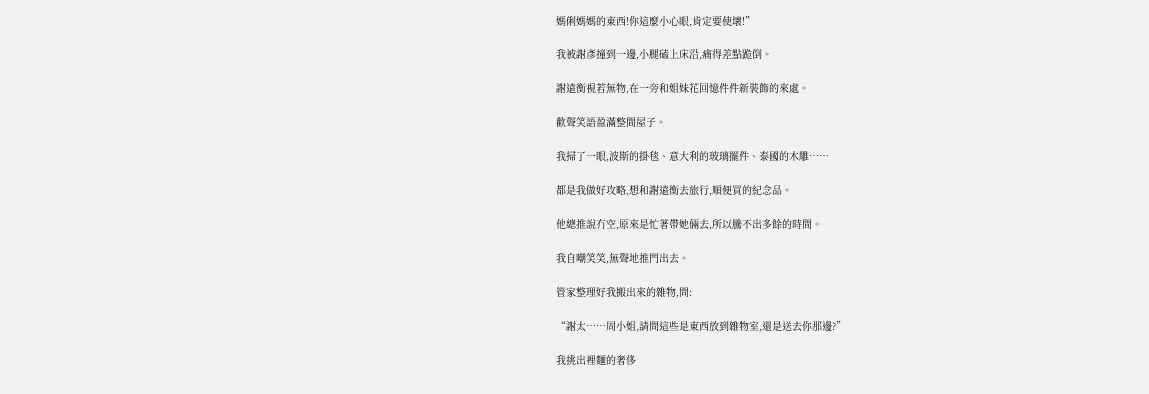媽俐媽媽的東西!你這麼小心眼,肯定要使壞!”

我被謝彥撞到一邊,小腿磕上床沿,痛得差點跪倒。

謝遠衡視若無物,在一旁和姐妹花回憶件件新裝飾的來處。

歡聲笑語盈滿整間屋子。

我掃了一眼,波斯的掛毯、意大利的玻璃擺件、泰國的木雕……

都是我做好攻略,想和謝遠衡去旅行,順便買的紀念品。

他總推說冇空,原來是忙著帶她倆去,所以騰不出多餘的時間。

我自嘲笑笑,無聲地推門出去。

管家整理好我搬出來的雜物,問:

“謝太……周小姐,請問這些是東西放到雜物室,還是送去你那邊?”

我挑出裡麵的奢侈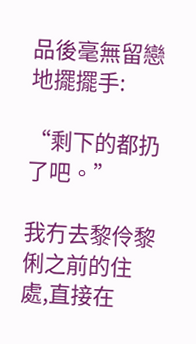品後毫無留戀地擺擺手:

“剩下的都扔了吧。”

我冇去黎伶黎俐之前的住處,直接在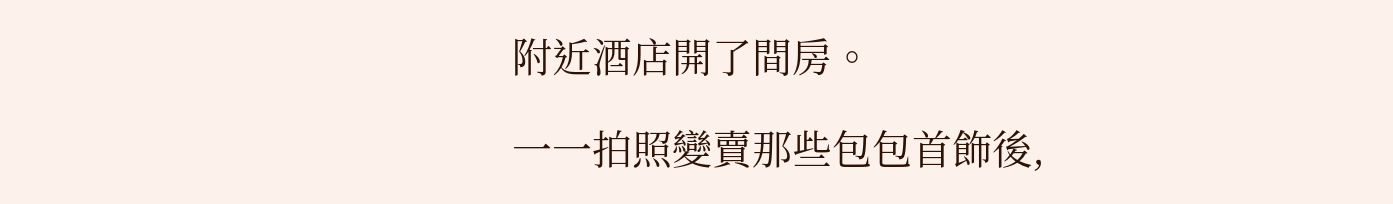附近酒店開了間房。

一一拍照變賣那些包包首飾後,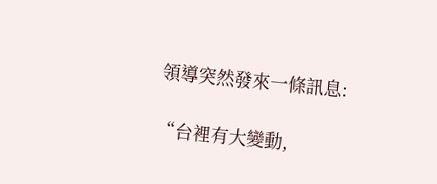領導突然發來一條訊息:

“台裡有大變動,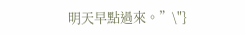明天早點過來。”\"}